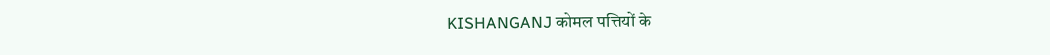KISHANGANJ कोमल पत्तियों के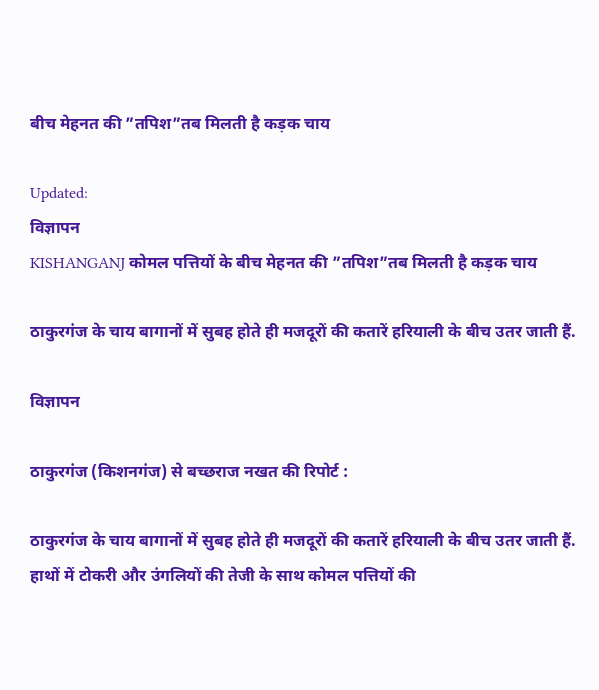बीच मेहनत की ”तपिश”तब मिलती है कड़क चाय

Updated:
विज्ञापन
KISHANGANJ कोमल पत्तियों के बीच मेहनत की ”तपिश”तब मिलती है कड़क चाय

ठाकुरगंज के चाय बागानों में सुबह होते ही मजदूरों की कतारें हरियाली के बीच उतर जाती हैं.

विज्ञापन

ठाकुरगंज (किशनगंज) से बच्छराज नखत की रिपोर्ट :

ठाकुरगंज के चाय बागानों में सुबह होते ही मजदूरों की कतारें हरियाली के बीच उतर जाती हैं. हाथों में टोकरी और उंगलियों की तेजी के साथ कोमल पत्तियों की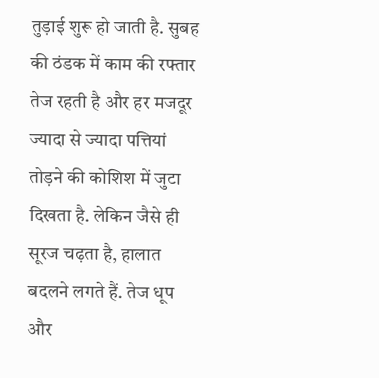तुड़ाई शुरू हो जाती है. सुबह की ठंडक में काम की रफ्तार तेज रहती है और हर मजदूर ज्यादा से ज्यादा पत्तियां तोड़ने की कोशिश में जुटा दिखता है. लेकिन जैसे ही सूरज चढ़ता है, हालात बदलने लगते हैं. तेज धूप और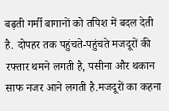बढ़ती गर्मी बागानों को तपिश में बदल देती है. दोपहर तक पहुंचते-पहुंचते मजदूरों की रफ्तार थमने लगती है, पसीना और थकान साफ नजर आने लगती है.मजदूरों का कहना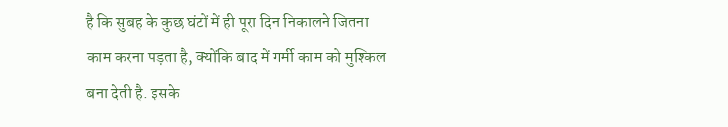है कि सुबह के कुछ घंटों में ही पूरा दिन निकालने जितना काम करना पड़ता है, क्योंकि बाद में गर्मी काम को मुश्किल बना देती है. इसके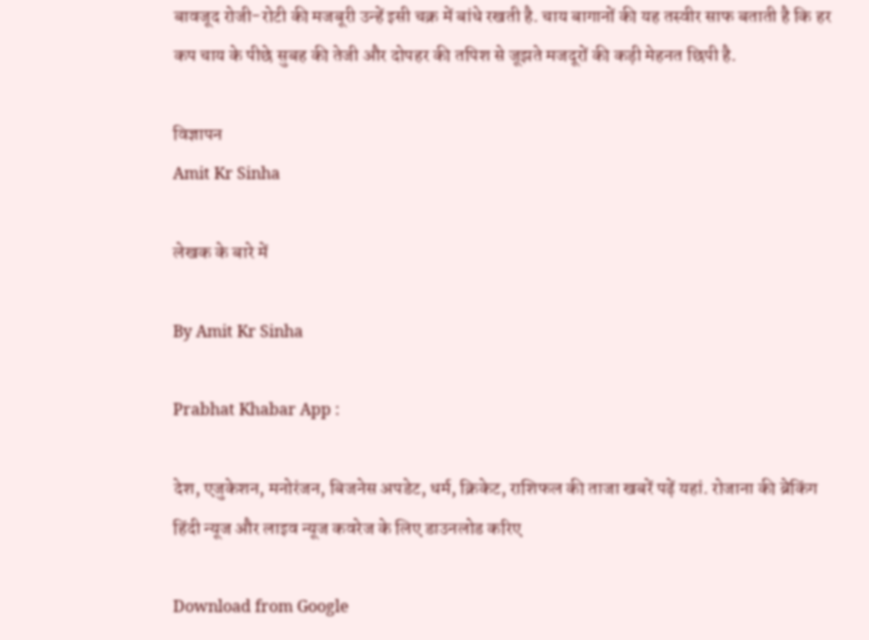बावजूद रोजी-रोटी की मजबूरी उन्हें इसी चक्र में बांधे रखती है. चाय बागानों की यह तस्वीर साफ बताती है कि हर कप चाय के पीछे सुबह की तेजी और दोपहर की तपिश से जूझते मजदूरों की कड़ी मेहनत छिपी है.

विज्ञापन
Amit Kr Sinha

लेखक के बारे में

By Amit Kr Sinha

Prabhat Khabar App :

देश, एजुकेशन, मनोरंजन, बिजनेस अपडेट, धर्म, क्रिकेट, राशिफल की ताजा खबरें पढ़ें यहां. रोजाना की ब्रेकिंग हिंदी न्यूज और लाइव न्यूज कवरेज के लिए डाउनलोड करिए

Download from Google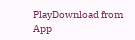PlayDownload from App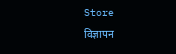Store
विज्ञापन